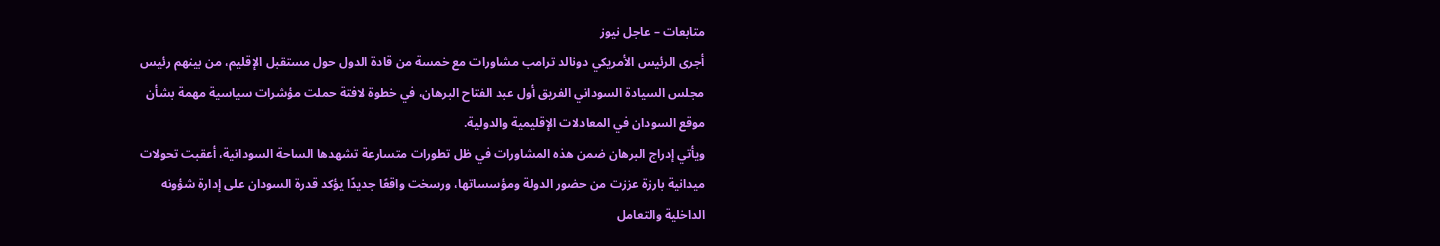متابعات – عاجل نيوز
أجرى الرئيس الأمريكي دونالد ترامب مشاورات مع خمسة من قادة الدول حول مستقبل الإقليم، من بينهم رئيس مجلس السيادة السوداني الفريق أول عبد الفتاح البرهان، في خطوة لافتة حملت مؤشرات سياسية مهمة بشأن موقع السودان في المعادلات الإقليمية والدولية.
ويأتي إدراج البرهان ضمن هذه المشاورات في ظل تطورات متسارعة تشهدها الساحة السودانية، أعقبت تحولات ميدانية بارزة عززت من حضور الدولة ومؤسساتها، ورسخت واقعًا جديدًا يؤكد قدرة السودان على إدارة شؤونه الداخلية والتعامل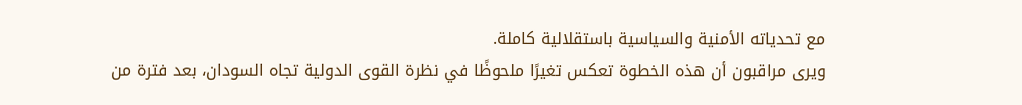مع تحدياته الأمنية والسياسية باستقلالية كاملة.
ويرى مراقبون أن هذه الخطوة تعكس تغيرًا ملحوظًا في نظرة القوى الدولية تجاه السودان، بعد فترة من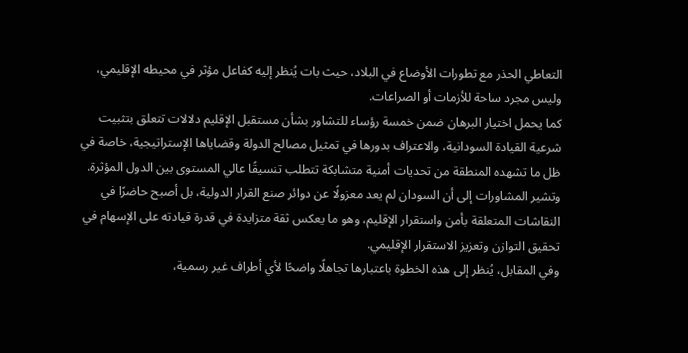التعاطي الحذر مع تطورات الأوضاع في البلاد، حيث بات يُنظر إليه كفاعل مؤثر في محيطه الإقليمي، وليس مجرد ساحة للأزمات أو الصراعات.
كما يحمل اختيار البرهان ضمن خمسة رؤساء للتشاور بشأن مستقبل الإقليم دلالات تتعلق بتثبيت شرعية القيادة السودانية، والاعتراف بدورها في تمثيل مصالح الدولة وقضاياها الإستراتيجية، خاصة في ظل ما تشهده المنطقة من تحديات أمنية متشابكة تتطلب تنسيقًا عالي المستوى بين الدول المؤثرة.
وتشير المشاورات إلى أن السودان لم يعد معزولًا عن دوائر صنع القرار الدولية، بل أصبح حاضرًا في النقاشات المتعلقة بأمن واستقرار الإقليم، وهو ما يعكس ثقة متزايدة في قدرة قيادته على الإسهام في تحقيق التوازن وتعزيز الاستقرار الإقليمي.
وفي المقابل، يُنظر إلى هذه الخطوة باعتبارها تجاهلًا واضحًا لأي أطراف غير رسمية،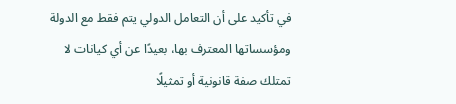في تأكيد على أن التعامل الدولي يتم فقط مع الدولة ومؤسساتها المعترف بها، بعيدًا عن أي كيانات لا تمتلك صفة قانونية أو تمثيلًا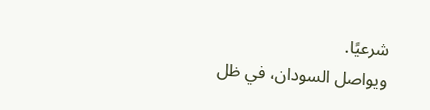شرعيًا.
ويواصل السودان، في ظل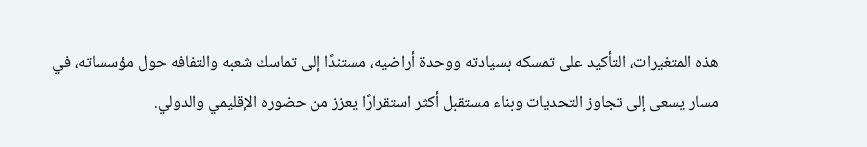هذه المتغيرات، التأكيد على تمسكه بسيادته ووحدة أراضيه، مستندًا إلى تماسك شعبه والتفافه حول مؤسساته، في مسار يسعى إلى تجاوز التحديات وبناء مستقبل أكثر استقرارًا يعزز من حضوره الإقليمي والدولي.